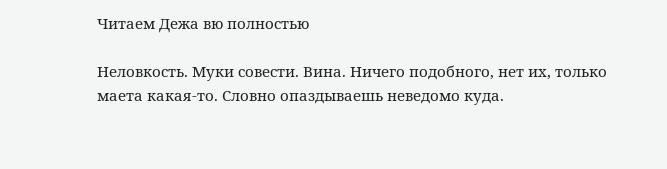Читаем Дежа вю полностью

Неловкость. Муки совести. Вина. Ничего подобного, нет их, только маета какая-то. Словно опаздываешь неведомо куда.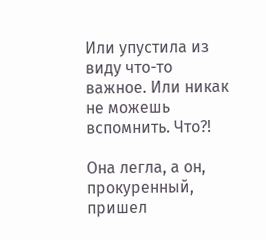Или упустила из виду что-то важное. Или никак не можешь вспомнить. Что?!

Она легла, а он, прокуренный, пришел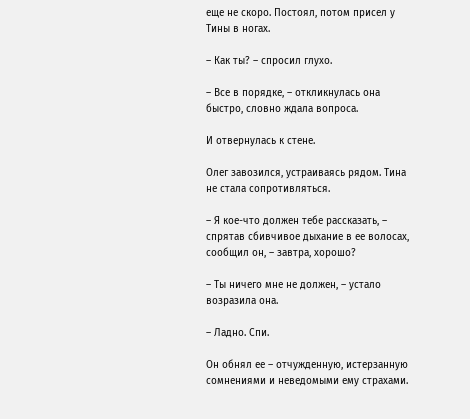еще не скоро. Постоял, потом присел у Тины в ногах.

– Как ты? – спросил глухо.

– Все в порядке, – откликнулась она быстро, словно ждала вопроса.

И отвернулась к стене.

Олег завозился, устраиваясь рядом. Тина не стала сопротивляться.

– Я кое-что должен тебе рассказать, – спрятав сбивчивое дыхание в ее волосах, сообщил он, – завтра, хорошо?

– Ты ничего мне не должен, – устало возразила она.

– Ладно. Спи.

Он обнял ее – отчужденную, истерзанную сомнениями и неведомыми ему страхами.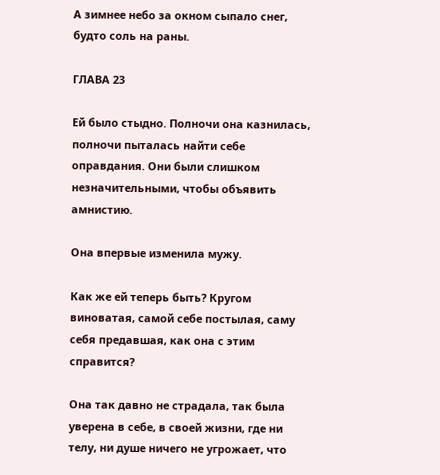А зимнее небо за окном сыпало снег, будто соль на раны.

ГЛАВА 23

Ей было стыдно. Полночи она казнилась, полночи пыталась найти себе оправдания. Они были слишком незначительными, чтобы объявить амнистию.

Она впервые изменила мужу.

Как же ей теперь быть? Кругом виноватая, самой себе постылая, саму себя предавшая, как она с этим справится?

Она так давно не страдала, так была уверена в себе, в своей жизни, где ни телу, ни душе ничего не угрожает, что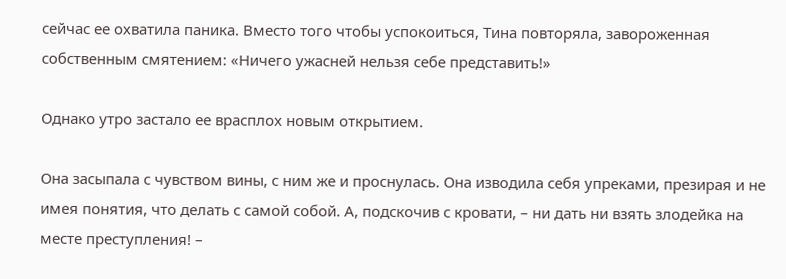сейчас ее охватила паника. Вместо того чтобы успокоиться, Тина повторяла, завороженная собственным смятением: «Ничего ужасней нельзя себе представить!»

Однако утро застало ее врасплох новым открытием.

Она засыпала с чувством вины, с ним же и проснулась. Она изводила себя упреками, презирая и не имея понятия, что делать с самой собой. А, подскочив с кровати, – ни дать ни взять злодейка на месте преступления! –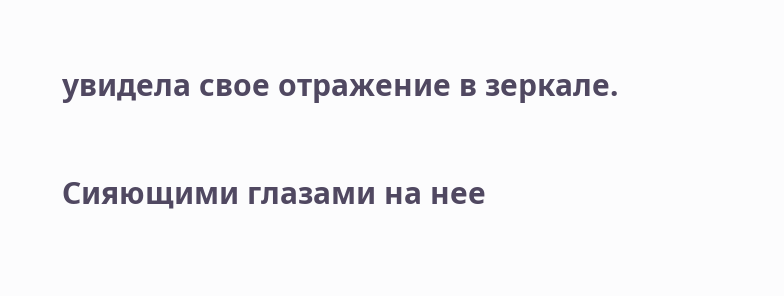увидела свое отражение в зеркале.

Сияющими глазами на нее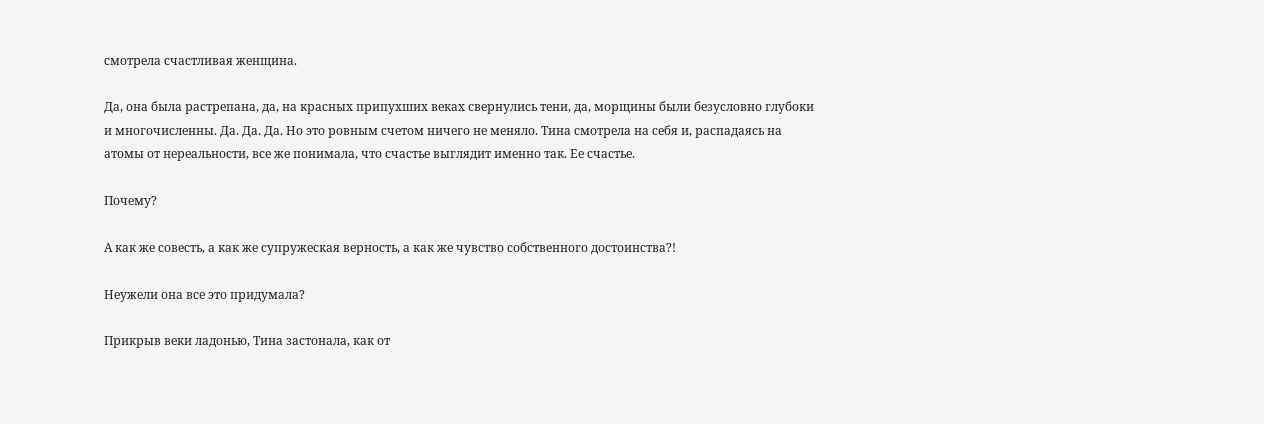смотрела счастливая женщина.

Да, она была растрепана, да, на красных припухших веках свернулись тени, да, морщины были безусловно глубоки и многочисленны. Да. Да. Да. Но это ровным счетом ничего не меняло. Тина смотрела на себя и, распадаясь на атомы от нереальности, все же понимала, что счастье выглядит именно так. Ее счастье.

Почему?

А как же совесть, а как же супружеская верность, а как же чувство собственного достоинства?!

Неужели она все это придумала?

Прикрыв веки ладонью, Тина застонала, как от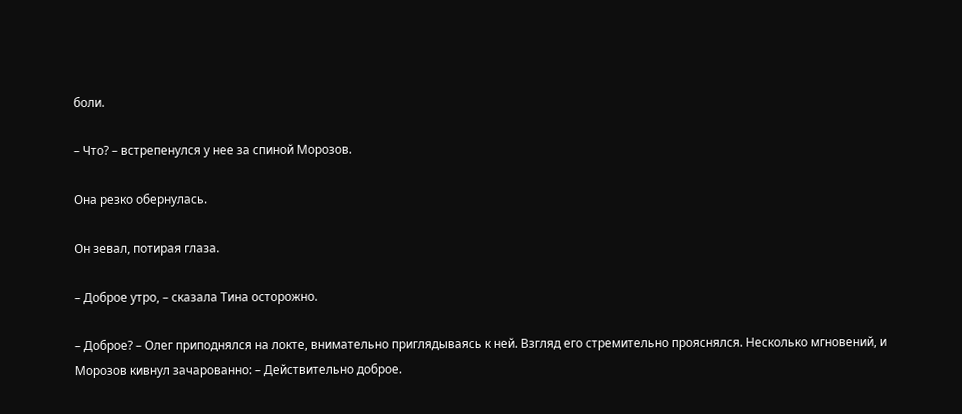боли.

– Что? – встрепенулся у нее за спиной Морозов.

Она резко обернулась.

Он зевал, потирая глаза.

– Доброе утро, – сказала Тина осторожно.

– Доброе? – Олег приподнялся на локте, внимательно приглядываясь к ней. Взгляд его стремительно прояснялся. Несколько мгновений, и Морозов кивнул зачарованно: – Действительно доброе.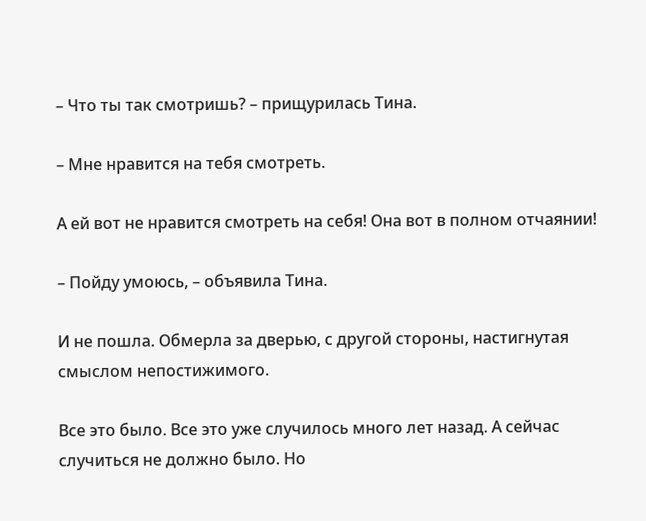– Что ты так смотришь? – прищурилась Тина.

– Мне нравится на тебя смотреть.

А ей вот не нравится смотреть на себя! Она вот в полном отчаянии!

– Пойду умоюсь, – объявила Тина.

И не пошла. Обмерла за дверью, с другой стороны, настигнутая смыслом непостижимого.

Все это было. Все это уже случилось много лет назад. А сейчас случиться не должно было. Но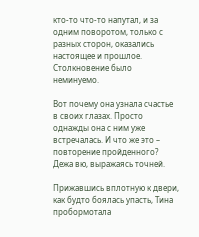кто-то что-то напутал, и за одним поворотом, только с разных сторон, оказались настоящее и прошлое. Столкновение было неминуемо.

Вот почему она узнала счастье в своих глазах. Просто однажды она с ним уже встречалась. И что же это – повторение пройденного? Дежа вю, выражаясь точней.

Прижавшись вплотную к двери, как будто боялась упасть, Тина пробормотала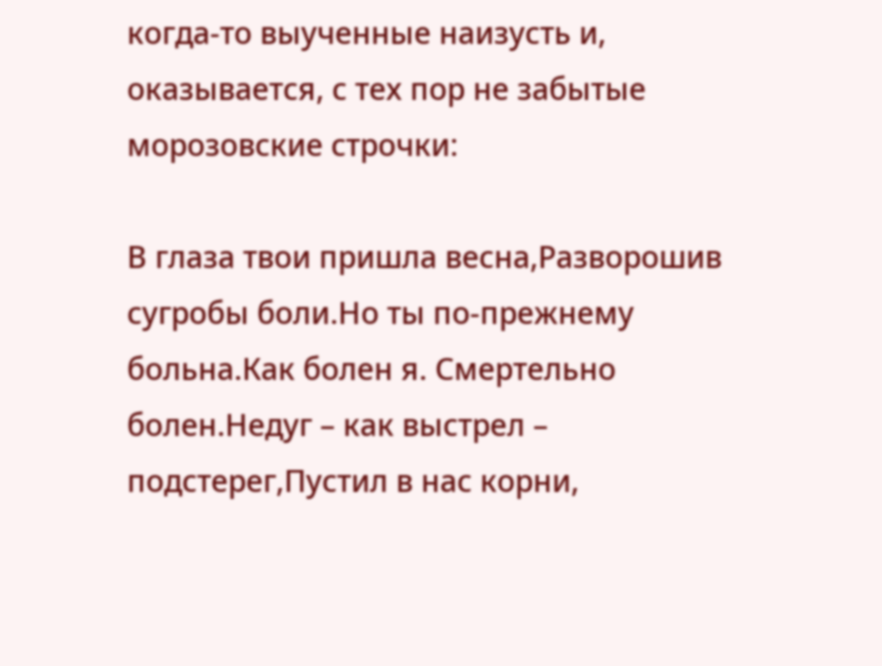когда-то выученные наизусть и, оказывается, с тех пор не забытые морозовские строчки:

В глаза твои пришла весна,Разворошив сугробы боли.Но ты по-прежнему больна.Как болен я. Смертельно болен.Недуг – как выстрел – подстерег,Пустил в нас корни,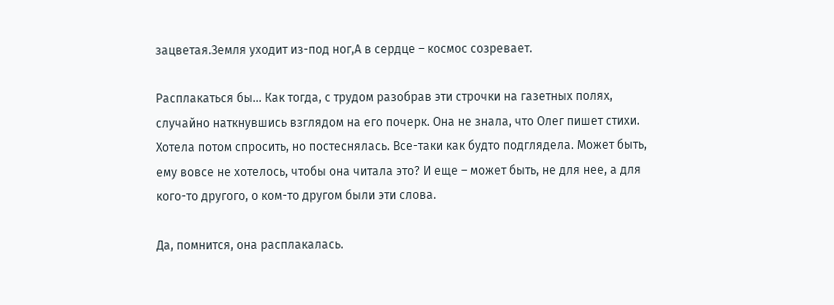зацветая.Земля уходит из-под ног,А в сердце – космос созревает.

Расплакаться бы… Как тогда, с трудом разобрав эти строчки на газетных полях, случайно наткнувшись взглядом на его почерк. Она не знала, что Олег пишет стихи. Хотела потом спросить, но постеснялась. Все-таки как будто подглядела. Может быть, ему вовсе не хотелось, чтобы она читала это? И еще – может быть, не для нее, а для кого-то другого, о ком-то другом были эти слова.

Да, помнится, она расплакалась.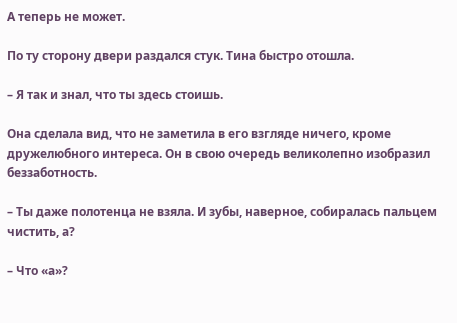А теперь не может.

По ту сторону двери раздался стук. Тина быстро отошла.

– Я так и знал, что ты здесь стоишь.

Она сделала вид, что не заметила в его взгляде ничего, кроме дружелюбного интереса. Он в свою очередь великолепно изобразил беззаботность.

– Ты даже полотенца не взяла. И зубы, наверное, собиралась пальцем чистить, а?

– Что «а»?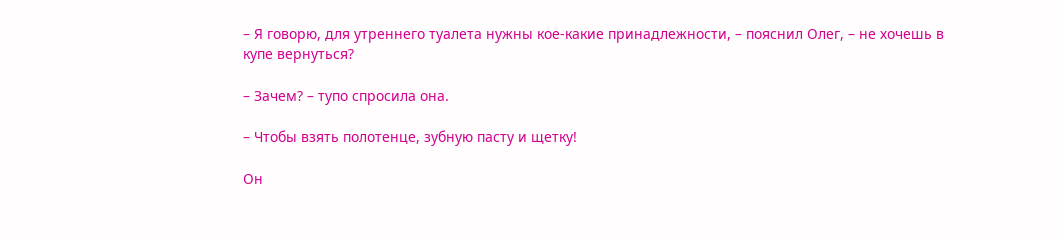– Я говорю, для утреннего туалета нужны кое-какие принадлежности, – пояснил Олег, – не хочешь в купе вернуться?

– Зачем? – тупо спросила она.

– Чтобы взять полотенце, зубную пасту и щетку!

Он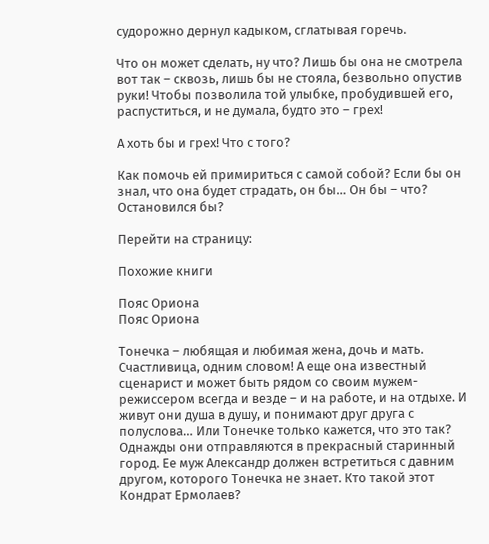судорожно дернул кадыком, сглатывая горечь.

Что он может сделать, ну что? Лишь бы она не смотрела вот так – сквозь, лишь бы не стояла, безвольно опустив руки! Чтобы позволила той улыбке, пробудившей его, распуститься, и не думала, будто это – грех!

А хоть бы и грех! Что с того?

Как помочь ей примириться с самой собой? Если бы он знал, что она будет страдать, он бы… Он бы – что? Остановился бы?

Перейти на страницу:

Похожие книги

Пояс Ориона
Пояс Ориона

Тонечка – любящая и любимая жена, дочь и мать. Счастливица, одним словом! А еще она известный сценарист и может быть рядом со своим мужем-режиссером всегда и везде – и на работе, и на отдыхе. И живут они душа в душу, и понимают друг друга с полуслова… Или Тонечке только кажется, что это так? Однажды они отправляются в прекрасный старинный город. Ее муж Александр должен встретиться с давним другом, которого Тонечка не знает. Кто такой этот Кондрат Ермолаев?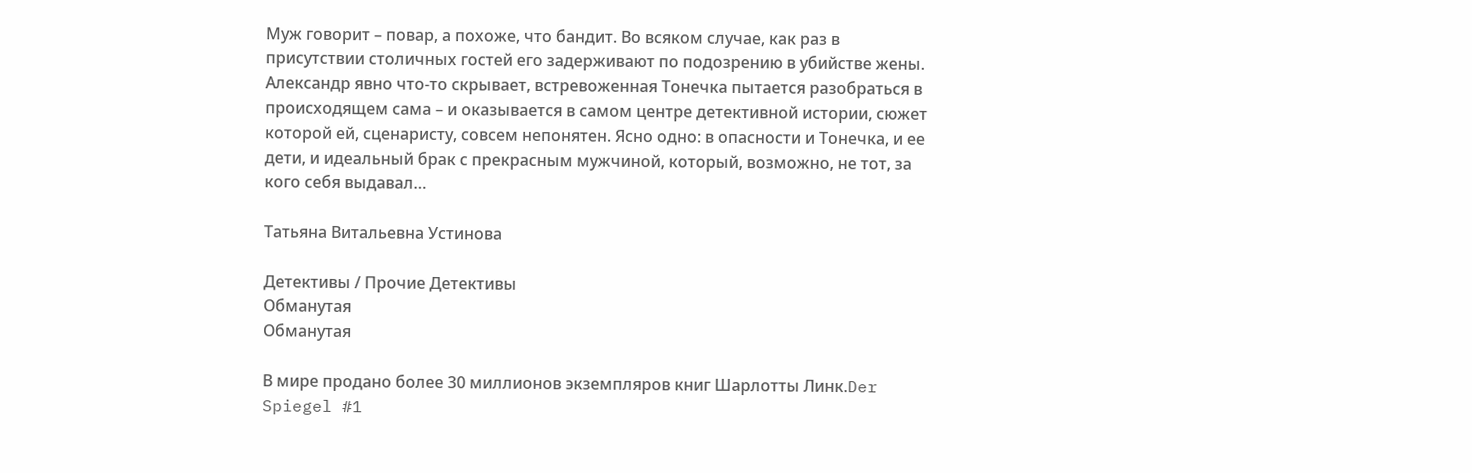Муж говорит – повар, а похоже, что бандит. Во всяком случае, как раз в присутствии столичных гостей его задерживают по подозрению в убийстве жены. Александр явно что-то скрывает, встревоженная Тонечка пытается разобраться в происходящем сама – и оказывается в самом центре детективной истории, сюжет которой ей, сценаристу, совсем непонятен. Ясно одно: в опасности и Тонечка, и ее дети, и идеальный брак с прекрасным мужчиной, который, возможно, не тот, за кого себя выдавал…

Татьяна Витальевна Устинова

Детективы / Прочие Детективы
Обманутая
Обманутая

В мире продано более 30 миллионов экземпляров книг Шарлотты Линк.Der Spiegel #1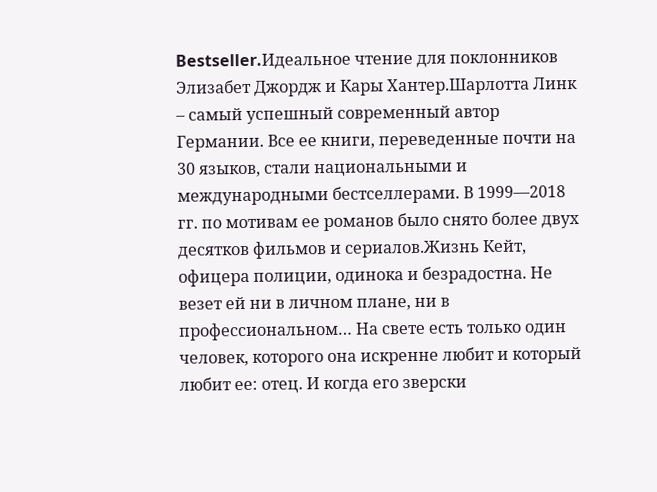Bestseller.Идеальное чтение для поклонников Элизабет Джордж и Кары Хантер.Шарлотта Линк – самый успешный современный автор Германии. Все ее книги, переведенные почти на 30 языков, стали национальными и международными бестселлерами. В 1999—2018 гг. по мотивам ее романов было снято более двух десятков фильмов и сериалов.Жизнь Кейт, офицера полиции, одинока и безрадостна. Не везет ей ни в личном плане, ни в профессиональном… На свете есть только один человек, которого она искренне любит и который любит ее: отец. И когда его зверски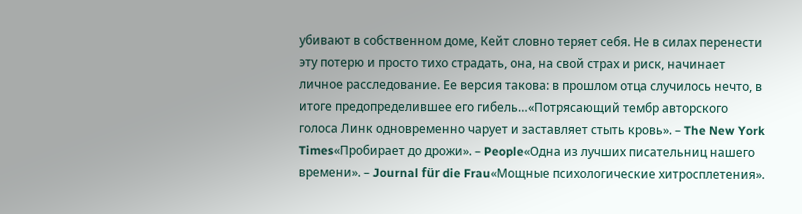убивают в собственном доме, Кейт словно теряет себя. Не в силах перенести эту потерю и просто тихо страдать, она, на свой страх и риск, начинает личное расследование. Ее версия такова: в прошлом отца случилось нечто, в итоге предопределившее его гибель…«Потрясающий тембр авторского голоса Линк одновременно чарует и заставляет стыть кровь». – The New York Times«Пробирает до дрожи». – People«Одна из лучших писательниц нашего времени». – Journal für die Frau«Мощные психологические хитросплетения».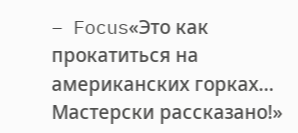– Focus«Это как прокатиться на американских горках… Мастерски рассказано!»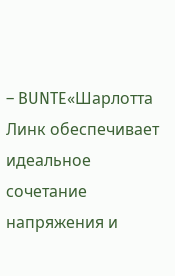– BUNTE«Шарлотта Линк обеспечивает идеальное сочетание напряжения и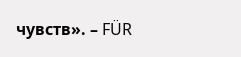чувств». – FÜR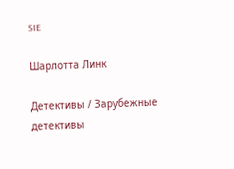SIE

Шарлотта Линк

Детективы / Зарубежные детективы